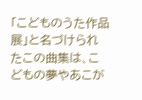「こどものうた作品展」と名づけられたこの曲集は、こどもの夢やあこが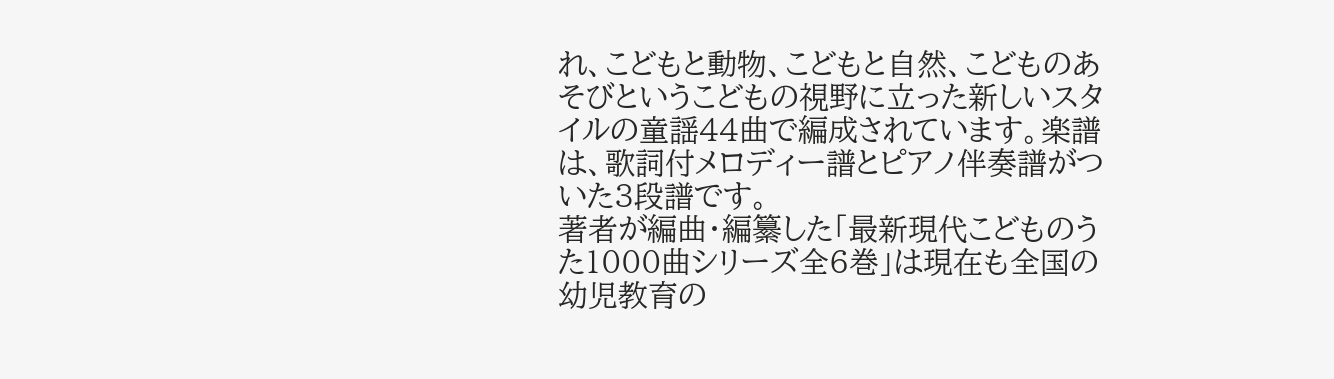れ、こどもと動物、こどもと自然、こどものあそびというこどもの視野に立った新しいスタイルの童謡44曲で編成されています。楽譜は、歌詞付メロディー譜とピアノ伴奏譜がついた3段譜です。
著者が編曲・編纂した「最新現代こどものうた1000曲シリーズ全6巻」は現在も全国の幼児教育の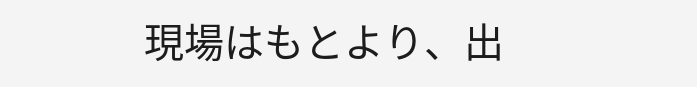現場はもとより、出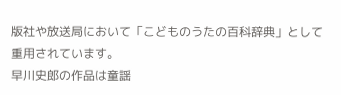版社や放送局において「こどものうたの百科辞典」として重用されています。
早川史郎の作品は童謡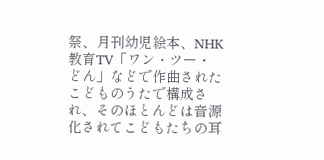祭、月刊幼児絵本、NHK教育TV「ワン・ツー・どん」などで作曲されたこどものうたで構成され、そのほとんどは音源化されてこどもたちの耳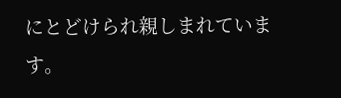にとどけられ親しまれています。